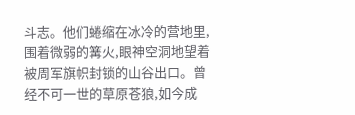斗志。他们蜷缩在冰冷的营地里,围着微弱的篝火,眼神空洞地望着被周军旗帜封锁的山谷出口。曾经不可一世的草原苍狼,如今成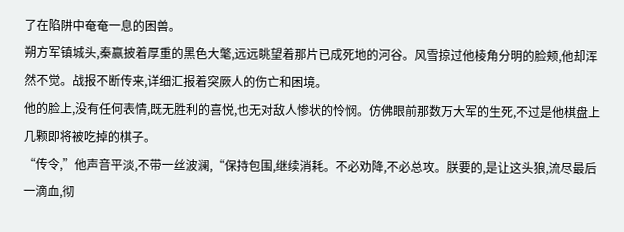了在陷阱中奄奄一息的困兽。
朔方军镇城头,秦赢披着厚重的黑色大氅,远远眺望着那片已成死地的河谷。风雪掠过他棱角分明的脸颊,他却浑然不觉。战报不断传来,详细汇报着突厥人的伤亡和困境。
他的脸上,没有任何表情,既无胜利的喜悦,也无对敌人惨状的怜悯。仿佛眼前那数万大军的生死,不过是他棋盘上几颗即将被吃掉的棋子。
“传令,”他声音平淡,不带一丝波澜,“保持包围,继续消耗。不必劝降,不必总攻。朕要的,是让这头狼,流尽最后一滴血,彻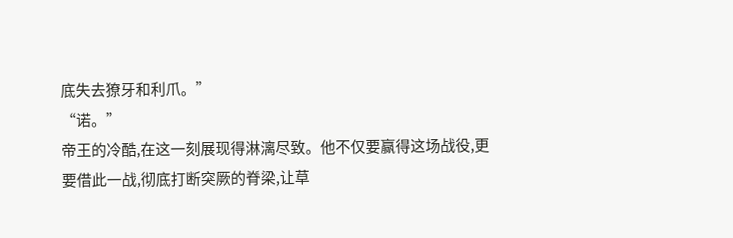底失去獠牙和利爪。”
“诺。”
帝王的冷酷,在这一刻展现得淋漓尽致。他不仅要赢得这场战役,更要借此一战,彻底打断突厥的脊梁,让草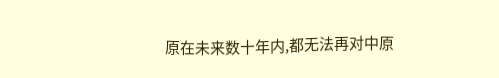原在未来数十年内,都无法再对中原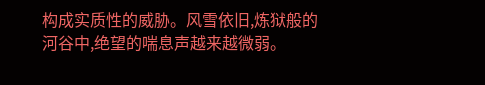构成实质性的威胁。风雪依旧,炼狱般的河谷中,绝望的喘息声越来越微弱。